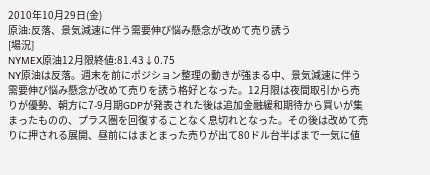2010年10月29日(金)
原油:反落、景気減速に伴う需要伸び悩み懸念が改めて売り誘う
[場況]
NYMEX原油12月限終値:81.43↓0.75
NY原油は反落。週末を前にポジション整理の動きが強まる中、景気減速に伴う需要伸び悩み懸念が改めて売りを誘う格好となった。12月限は夜間取引から売りが優勢、朝方に7-9月期GDPが発表された後は追加金融緩和期待から買いが集まったものの、プラス圏を回復することなく息切れとなった。その後は改めて売りに押される展開、昼前にはまとまった売りが出て80ドル台半ばまで一気に値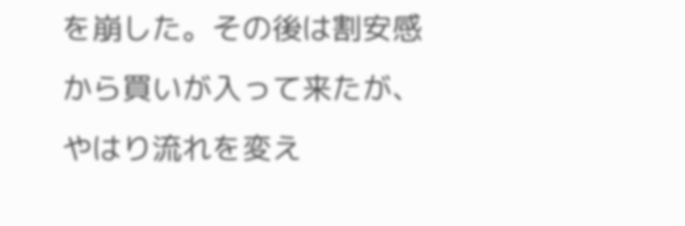を崩した。その後は割安感から買いが入って来たが、やはり流れを変え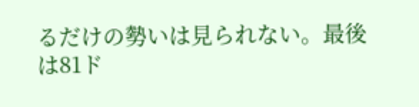るだけの勢いは見られない。最後は81ド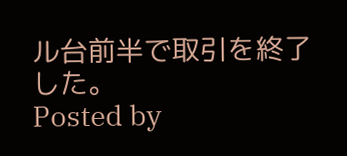ル台前半で取引を終了した。
Posted by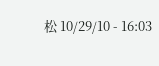松 10/29/10 - 16:03